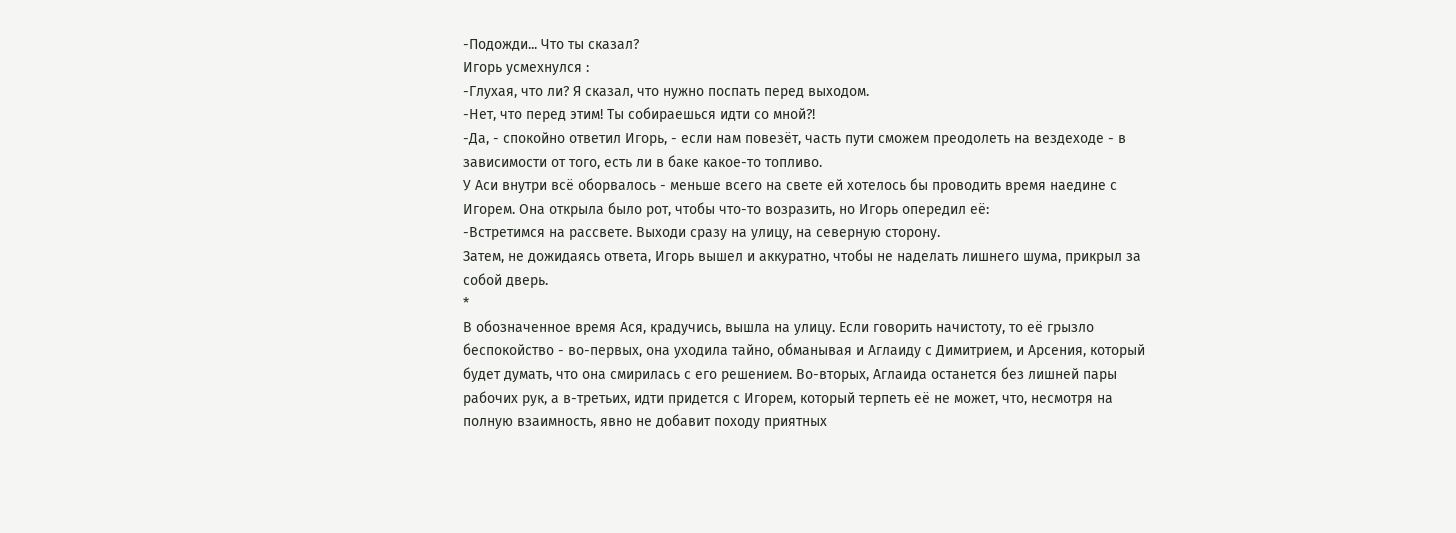-Подожди... Что ты сказал?
Игорь усмехнулся :
-Глухая, что ли? Я сказал, что нужно поспать перед выходом.
-Нет, что перед этим! Ты собираешься идти со мной?!
-Да, - спокойно ответил Игорь, - если нам повезёт, часть пути сможем преодолеть на вездеходе - в зависимости от того, есть ли в баке какое-то топливо.
У Аси внутри всё оборвалось - меньше всего на свете ей хотелось бы проводить время наедине с Игорем. Она открыла было рот, чтобы что-то возразить, но Игорь опередил её:
-Встретимся на рассвете. Выходи сразу на улицу, на северную сторону.
Затем, не дожидаясь ответа, Игорь вышел и аккуратно, чтобы не наделать лишнего шума, прикрыл за собой дверь.
*
В обозначенное время Ася, крадучись, вышла на улицу. Если говорить начистоту, то её грызло беспокойство - во-первых, она уходила тайно, обманывая и Аглаиду с Димитрием, и Арсения, который будет думать, что она смирилась с его решением. Во-вторых, Аглаида останется без лишней пары рабочих рук, а в-третьих, идти придется с Игорем, который терпеть её не может, что, несмотря на полную взаимность, явно не добавит походу приятных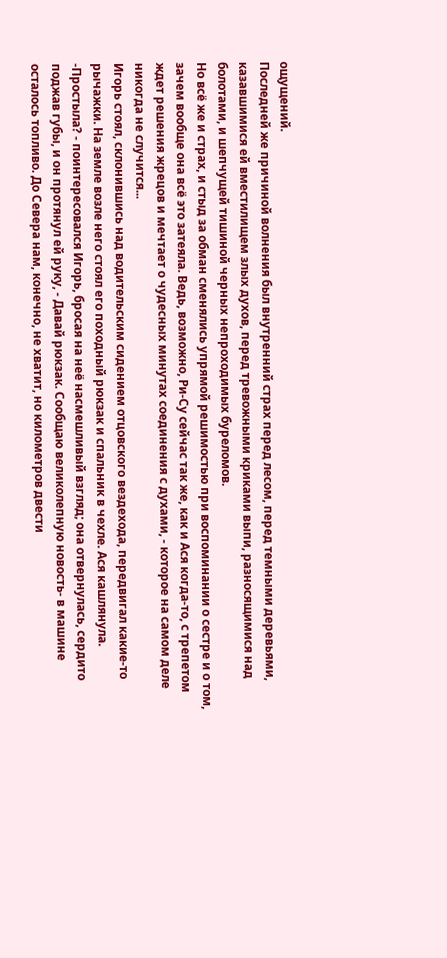ощущений.
Последней же причиной волнения был внутренний страх перед лесом, перед темными деревьями, казавшимися ей вместилищем злых духов, перед тревожными криками выпи, разносящимися над болотами, и шепчущей тишиной черных непроходимых буреломов.
Но всё же и страх, и стыд за обман сменялись упрямой решимостью при воспоминании о сестре и о том, зачем вообще она всё это затеяла. Ведь, возможно, Ри-Су сейчас так же, как и Ася когда-то, с трепетом ждет решения жрецов и мечтает о чудесных минутах соединения с духами, - которое на самом деле никогда не случится...
Игорь стоял, склонившись над водительским сидением отцовского вездехода, передвигал какие-то рычажки. На земле возле него стоял его походный рюкзак и спальник в чехле. Ася кашлянула.
-Простыла? - поинтересовался Игорь, бросая на неё насмешливый взгляд; она отвернулась, сердито поджав губы, и он протянул ей руку, - Давай рюкзак. Сообщаю великолепную новость- в машине осталось топливо. До Севера нам, конечно, не хватит, но километров двести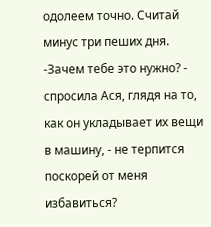одолеем точно. Считай минус три пеших дня.
-Зачем тебе это нужно? - спросила Ася, глядя на то, как он укладывает их вещи в машину, - не терпится поскорей от меня избавиться?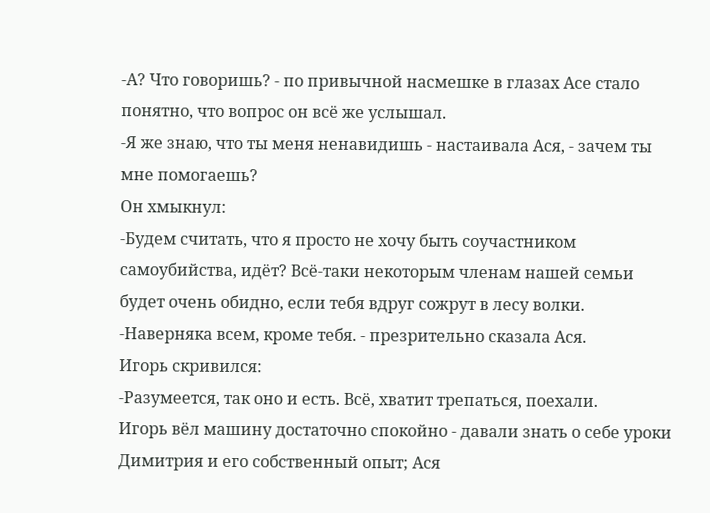-А? Что говоришь? - по привычной насмешке в глазах Асе стало понятно, что вопрос он всё же услышал.
-Я же знаю, что ты меня ненавидишь - настаивала Ася, - зачем ты мне помогаешь?
Он хмыкнул:
-Будем считать, что я просто не хочу быть соучастником самоубийства, идёт? Всё-таки некоторым членам нашей семьи будет очень обидно, если тебя вдруг сожрут в лесу волки.
-Наверняка всем, кроме тебя. - презрительно сказала Ася.
Игорь скривился:
-Разумеется, так оно и есть. Всё, хватит трепаться, поехали.
Игорь вёл машину достаточно спокойно - давали знать о себе уроки Димитрия и его собственный опыт; Ася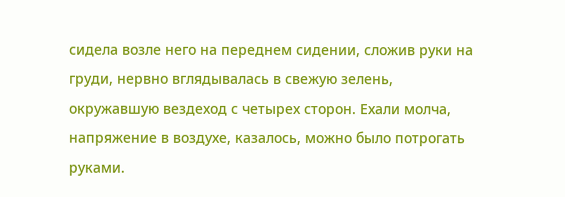сидела возле него на переднем сидении, сложив руки на груди, нервно вглядывалась в свежую зелень, окружавшую вездеход с четырех сторон. Ехали молча, напряжение в воздухе, казалось, можно было потрогать руками.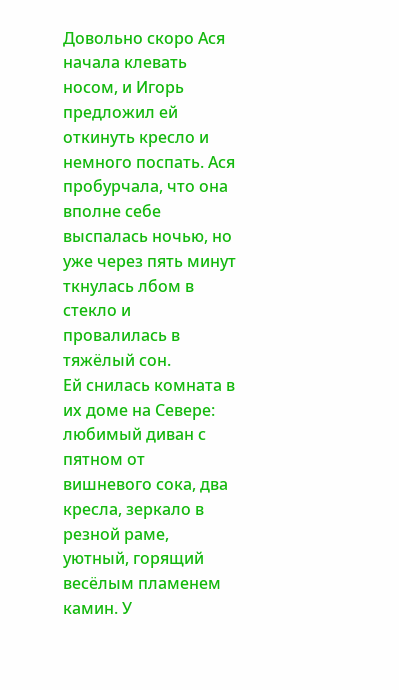Довольно скоро Ася начала клевать носом, и Игорь предложил ей откинуть кресло и немного поспать. Ася пробурчала, что она вполне себе выспалась ночью, но уже через пять минут ткнулась лбом в стекло и провалилась в тяжёлый сон.
Ей снилась комната в их доме на Севере: любимый диван с пятном от вишневого сока, два кресла, зеркало в резной раме, уютный, горящий весёлым пламенем камин. У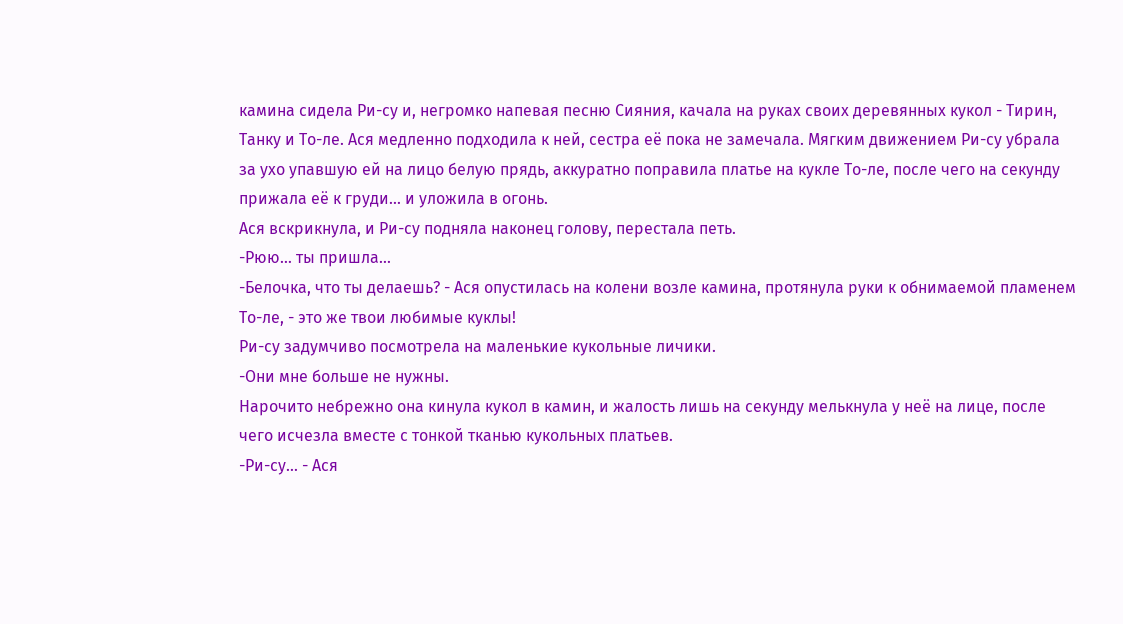камина сидела Ри-су и, негромко напевая песню Сияния, качала на руках своих деревянных кукол - Тирин, Танку и То-ле. Ася медленно подходила к ней, сестра её пока не замечала. Мягким движением Ри-су убрала за ухо упавшую ей на лицо белую прядь, аккуратно поправила платье на кукле То-ле, после чего на секунду прижала её к груди... и уложила в огонь.
Ася вскрикнула, и Ри-су подняла наконец голову, перестала петь.
-Рюю… ты пришла...
-Белочка, что ты делаешь? - Ася опустилась на колени возле камина, протянула руки к обнимаемой пламенем То-ле, - это же твои любимые куклы!
Ри-су задумчиво посмотрела на маленькие кукольные личики.
-Они мне больше не нужны.
Нарочито небрежно она кинула кукол в камин, и жалость лишь на секунду мелькнула у неё на лице, после чего исчезла вместе с тонкой тканью кукольных платьев.
-Ри-су... - Ася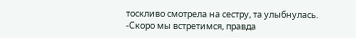тоскливо смотрела на сестру, та улыбнулась.
-Скоро мы встретимся, правда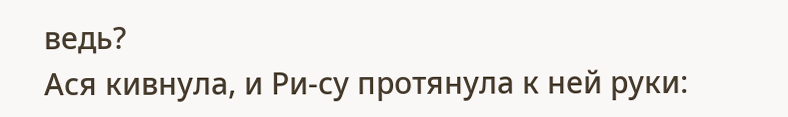ведь?
Ася кивнула, и Ри-су протянула к ней руки: